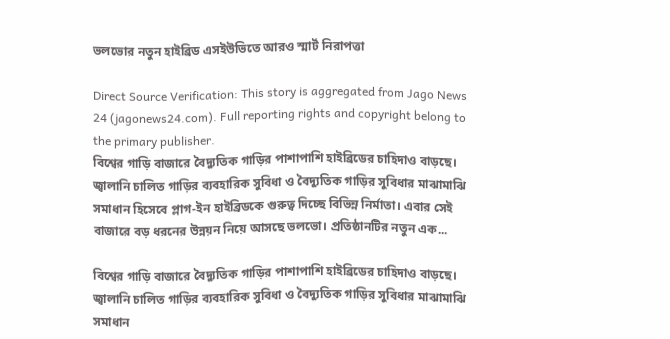ভলভোর নতুন হাইব্রিড এসইউভিতে আরও স্মার্ট নিরাপত্তা

Direct Source Verification: This story is aggregated from Jago News 24 (jagonews24.com). Full reporting rights and copyright belong to the primary publisher.
বিশ্বের গাড়ি বাজারে বৈদ্যুতিক গাড়ির পাশাপাশি হাইব্রিডের চাহিদাও বাড়ছে। জ্বালানি চালিত গাড়ির ব্যবহারিক সুবিধা ও বৈদ্যুতিক গাড়ির সুবিধার মাঝামাঝি সমাধান হিসেবে প্লাগ-ইন হাইব্রিডকে গুরুত্ব দিচ্ছে বিভিন্ন নির্মাতা। এবার সেই বাজারে বড় ধরনের উন্নয়ন নিয়ে আসছে ভলভো। প্রতিষ্ঠানটির নতুন এক...

বিশ্বের গাড়ি বাজারে বৈদ্যুতিক গাড়ির পাশাপাশি হাইব্রিডের চাহিদাও বাড়ছে। জ্বালানি চালিত গাড়ির ব্যবহারিক সুবিধা ও বৈদ্যুতিক গাড়ির সুবিধার মাঝামাঝি সমাধান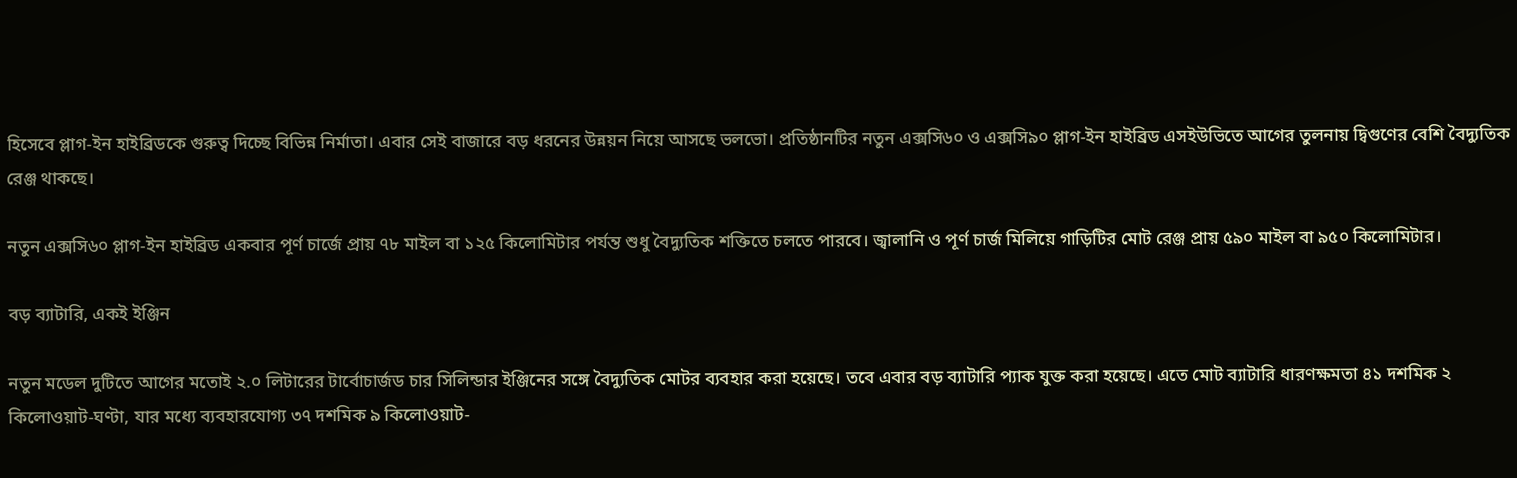হিসেবে প্লাগ-ইন হাইব্রিডকে গুরুত্ব দিচ্ছে বিভিন্ন নির্মাতা। এবার সেই বাজারে বড় ধরনের উন্নয়ন নিয়ে আসছে ভলভো। প্রতিষ্ঠানটির নতুন এক্সসি৬০ ও এক্সসি৯০ প্লাগ-ইন হাইব্রিড এসইউভিতে আগের তুলনায় দ্বিগুণের বেশি বৈদ্যুতিক রেঞ্জ থাকছে।

নতুন এক্সসি৬০ প্লাগ-ইন হাইব্রিড একবার পূর্ণ চার্জে প্রায় ৭৮ মাইল বা ১২৫ কিলোমিটার পর্যন্ত শুধু বৈদ্যুতিক শক্তিতে চলতে পারবে। জ্বালানি ও পূর্ণ চার্জ মিলিয়ে গাড়িটির মোট রেঞ্জ প্রায় ৫৯০ মাইল বা ৯৫০ কিলোমিটার।

বড় ব্যাটারি, একই ইঞ্জিন

নতুন মডেল দুটিতে আগের মতোই ২.০ লিটারের টার্বোচার্জড চার সিলিন্ডার ইঞ্জিনের সঙ্গে বৈদ্যুতিক মোটর ব্যবহার করা হয়েছে। তবে এবার বড় ব্যাটারি প্যাক যুক্ত করা হয়েছে। এতে মোট ব্যাটারি ধারণক্ষমতা ৪১ দশমিক ২ কিলোওয়াট-ঘণ্টা, যার মধ্যে ব্যবহারযোগ্য ৩৭ দশমিক ৯ কিলোওয়াট-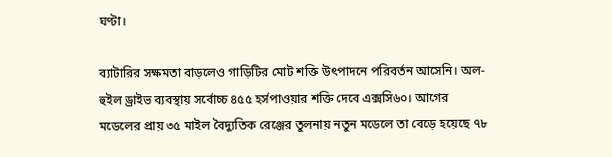ঘণ্টা।

ব্যাটারির সক্ষমতা বাড়লেও গাড়িটির মোট শক্তি উৎপাদনে পরিবর্তন আসেনি। অল-হুইল ড্রাইভ ব্যবস্থায় সর্বোচ্চ ৪৫৫ হর্সপাওয়ার শক্তি দেবে এক্সসি৬০। আগের মডেলের প্রায় ৩৫ মাইল বৈদ্যুতিক রেঞ্জের তুলনায় নতুন মডেলে তা বেড়ে হয়েছে ৭৮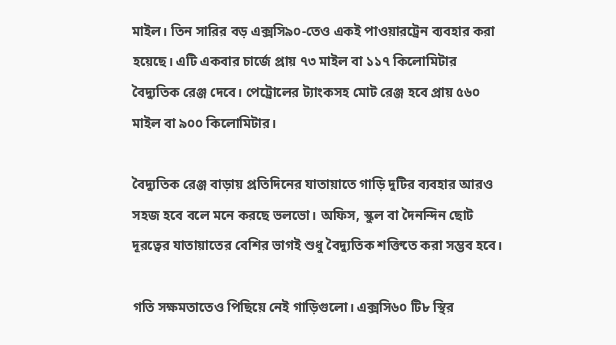মাইল। তিন সারির বড় এক্সসি৯০-তেও একই পাওয়ারট্রেন ব্যবহার করা হয়েছে। এটি একবার চার্জে প্রায় ৭৩ মাইল বা ১১৭ কিলোমিটার বৈদ্যুতিক রেঞ্জ দেবে। পেট্রোলের ট্যাংকসহ মোট রেঞ্জ হবে প্রায় ৫৬০ মাইল বা ৯০০ কিলোমিটার।

বৈদ্যুতিক রেঞ্জ বাড়ায় প্রতিদিনের যাতায়াতে গাড়ি দুটির ব্যবহার আরও সহজ হবে বলে মনে করছে ভলভো। অফিস, স্কুল বা দৈনন্দিন ছোট দূরত্বের যাতায়াতের বেশির ভাগই শুধু বৈদ্যুতিক শক্তিতে করা সম্ভব হবে।

গতি সক্ষমতাতেও পিছিয়ে নেই গাড়িগুলো। এক্সসি৬০ টি৮ স্থির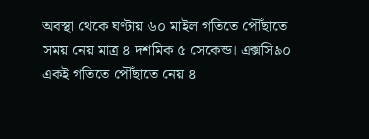অবস্থা থেকে ঘণ্টায় ৬০ মাইল গতিতে পৌঁছাতে সময় নেয় মাত্র ৪ দশমিক ৫ সেকেন্ড। এক্সসি৯০ একই গতিতে পৌঁছাতে নেয় ৪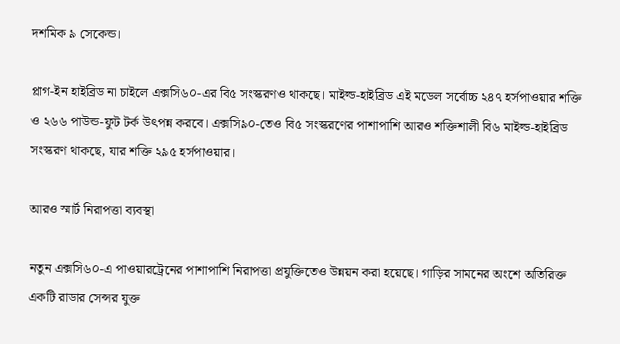দশমিক ৯ সেকেন্ড।

প্লাগ-ইন হাইব্রিড না চাইলে এক্সসি৬০-এর বি৫ সংস্করণও থাকছে। মাইল্ড-হাইব্রিড এই মডেল সর্বোচ্চ ২৪৭ হর্সপাওয়ার শক্তি ও ২৬৬ পাউন্ড-ফুট টর্ক উৎপন্ন করবে। এক্সসি৯০-তেও বি৫ সংস্করণের পাশাপাশি আরও শক্তিশালী বি৬ মাইল্ড-হাইব্রিড সংস্করণ থাকছে, যার শক্তি ২৯৫ হর্সপাওয়ার।

আরও স্মার্ট নিরাপত্তা ব্যবস্থা

নতুন এক্সসি৬০-এ পাওয়ারট্রেনের পাশাপাশি নিরাপত্তা প্রযুক্তিতেও উন্নয়ন করা হয়েছে। গাড়ির সামনের অংশে অতিরিক্ত একটি রাডার সেন্সর যুক্ত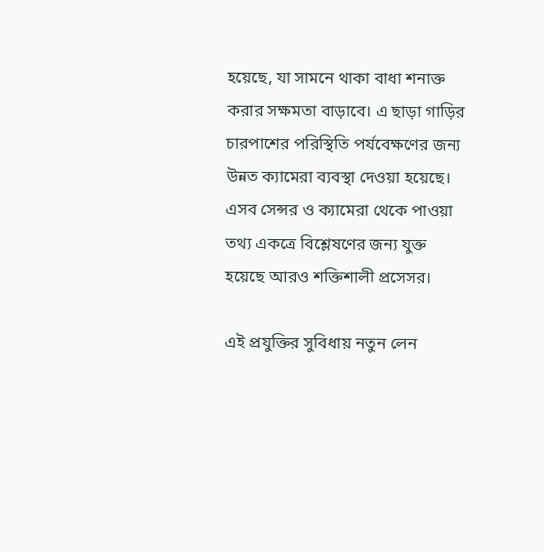হয়েছে, যা সামনে থাকা বাধা শনাক্ত করার সক্ষমতা বাড়াবে। এ ছাড়া গাড়ির চারপাশের পরিস্থিতি পর্যবেক্ষণের জন্য উন্নত ক্যামেরা ব্যবস্থা দেওয়া হয়েছে। এসব সেন্সর ও ক্যামেরা থেকে পাওয়া তথ্য একত্রে বিশ্লেষণের জন্য যুক্ত হয়েছে আরও শক্তিশালী প্রসেসর।

এই প্রযুক্তির সুবিধায় নতুন লেন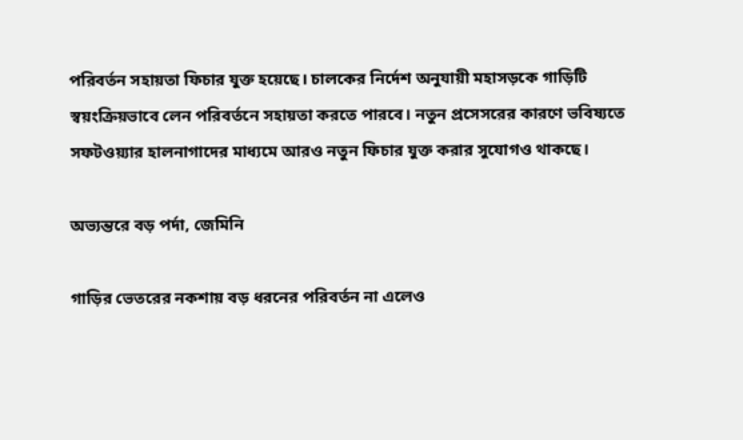পরিবর্তন সহায়তা ফিচার যুক্ত হয়েছে। চালকের নির্দেশ অনুযায়ী মহাসড়কে গাড়িটি স্বয়ংক্রিয়ভাবে লেন পরিবর্তনে সহায়তা করতে পারবে। নতুন প্রসেসরের কারণে ভবিষ্যতে সফটওয়্যার হালনাগাদের মাধ্যমে আরও নতুন ফিচার যুক্ত করার সুযোগও থাকছে।

অভ্যন্তরে বড় পর্দা, জেমিনি

গাড়ির ভেতরের নকশায় বড় ধরনের পরিবর্তন না এলেও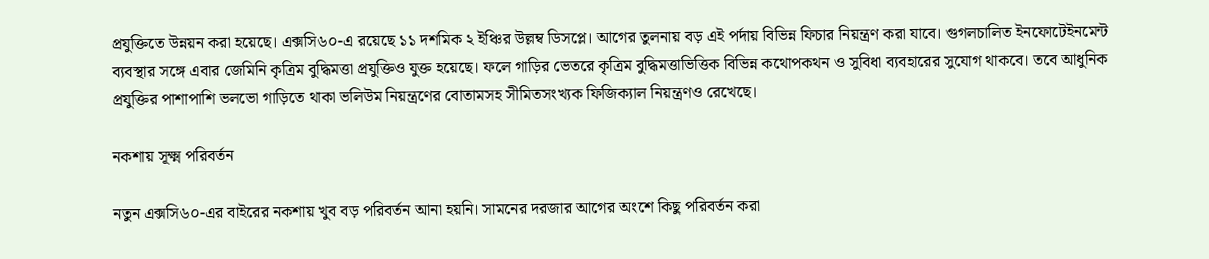প্রযুক্তিতে উন্নয়ন করা হয়েছে। এক্সসি৬০-এ রয়েছে ১১ দশমিক ২ ইঞ্চির উল্লম্ব ডিসপ্লে। আগের তুলনায় বড় এই পর্দায় বিভিন্ন ফিচার নিয়ন্ত্রণ করা যাবে। গুগলচালিত ইনফোটেইনমেন্ট ব্যবস্থার সঙ্গে এবার জেমিনি কৃত্রিম বুদ্ধিমত্তা প্রযুক্তিও যুক্ত হয়েছে। ফলে গাড়ির ভেতরে কৃত্রিম বুদ্ধিমত্তাভিত্তিক বিভিন্ন কথোপকথন ও সুবিধা ব্যবহারের সুযোগ থাকবে। তবে আধুনিক প্রযুক্তির পাশাপাশি ভলভো গাড়িতে থাকা ভলিউম নিয়ন্ত্রণের বোতামসহ সীমিতসংখ্যক ফিজিক্যাল নিয়ন্ত্রণও রেখেছে।

নকশায় সূক্ষ্ম পরিবর্তন

নতুন এক্সসি৬০-এর বাইরের নকশায় খুব বড় পরিবর্তন আনা হয়নি। সামনের দরজার আগের অংশে কিছু পরিবর্তন করা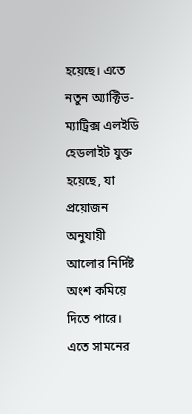হয়েছে। এতে নতুন অ্যাক্টিভ-ম্যাট্রিক্স এলইডি হেডলাইট যুক্ত হয়েছে, যা প্রয়োজন অনুযায়ী আলোর নির্দিষ্ট অংশ কমিয়ে দিতে পারে। এতে সামনের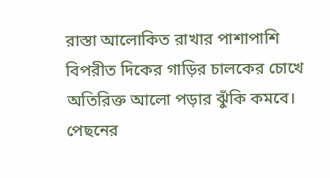রাস্তা আলোকিত রাখার পাশাপাশি বিপরীত দিকের গাড়ির চালকের চোখে অতিরিক্ত আলো পড়ার ঝুঁকি কমবে। পেছনের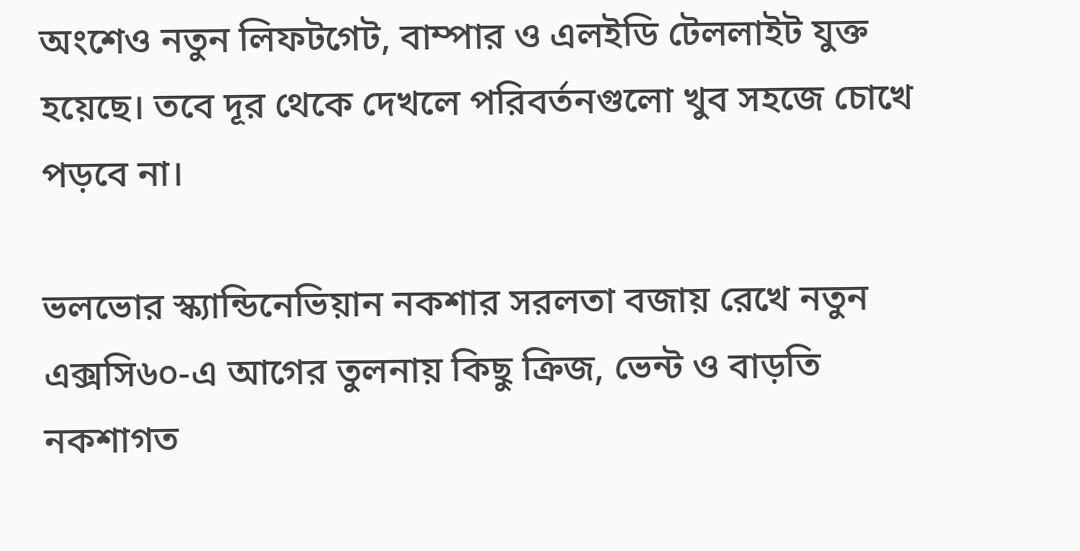অংশেও নতুন লিফটগেট, বাম্পার ও এলইডি টেললাইট যুক্ত হয়েছে। তবে দূর থেকে দেখলে পরিবর্তনগুলো খুব সহজে চোখে পড়বে না।

ভলভোর স্ক্যান্ডিনেভিয়ান নকশার সরলতা বজায় রেখে নতুন এক্সসি৬০-এ আগের তুলনায় কিছু ক্রিজ, ভেন্ট ও বাড়তি নকশাগত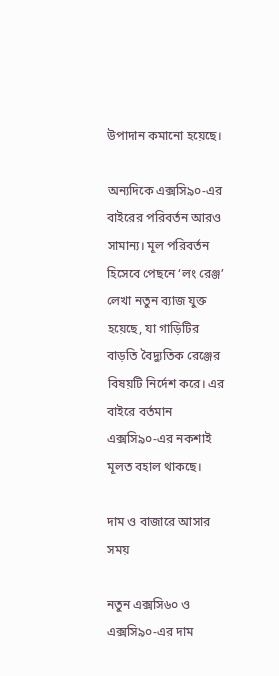উপাদান কমানো হয়েছে।

অন্যদিকে এক্সসি৯০-এর বাইরের পরিবর্তন আরও সামান্য। মূল পরিবর্তন হিসেবে পেছনে ‘লং রেঞ্জ’ লেখা নতুন ব্যাজ যুক্ত হয়েছে, যা গাড়িটির বাড়তি বৈদ্যুতিক রেঞ্জের বিষয়টি নির্দেশ করে। এর বাইরে বর্তমান এক্সসি৯০-এর নকশাই মূলত বহাল থাকছে।

দাম ও বাজারে আসার সময়

নতুন এক্সসি৬০ ও এক্সসি৯০-এর দাম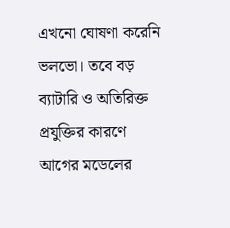এখনো ঘোষণা করেনি ভলভো। তবে বড় ব্যাটারি ও অতিরিক্ত প্রযুক্তির কারণে আগের মডেলের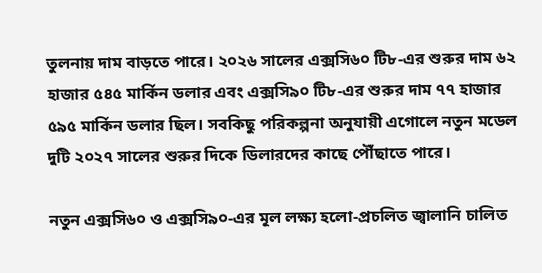তুলনায় দাম বাড়তে পারে। ২০২৬ সালের এক্সসি৬০ টি৮-এর শুরুর দাম ৬২ হাজার ৫৪৫ মার্কিন ডলার এবং এক্সসি৯০ টি৮-এর শুরুর দাম ৭৭ হাজার ৫৯৫ মার্কিন ডলার ছিল। সবকিছু পরিকল্পনা অনুযায়ী এগোলে নতুন মডেল দুটি ২০২৭ সালের শুরুর দিকে ডিলারদের কাছে পৌঁছাতে পারে।

নতুন এক্সসি৬০ ও এক্সসি৯০-এর মূল লক্ষ্য হলো-প্রচলিত জ্বালানি চালিত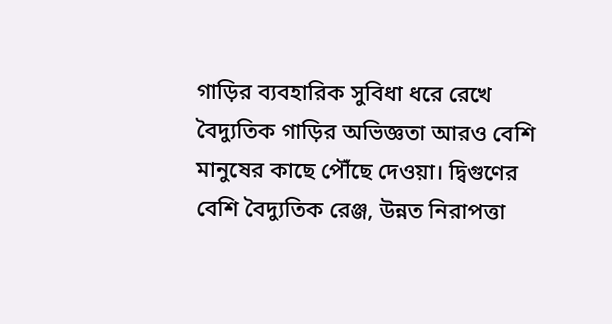গাড়ির ব্যবহারিক সুবিধা ধরে রেখে বৈদ্যুতিক গাড়ির অভিজ্ঞতা আরও বেশি মানুষের কাছে পৌঁছে দেওয়া। দ্বিগুণের বেশি বৈদ্যুতিক রেঞ্জ, উন্নত নিরাপত্তা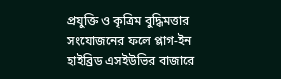প্রযুক্তি ও কৃত্রিম বুদ্ধিমত্তার সংযোজনের ফলে প্লাগ-ইন হাইব্রিড এসইউভির বাজারে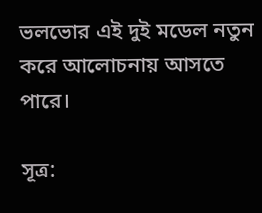ভলভোর এই দুই মডেল নতুন করে আলোচনায় আসতে পারে।

সূত্র: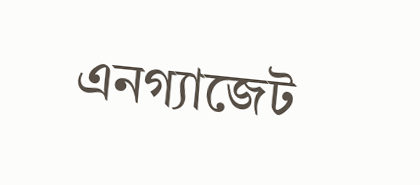এনগ্যাজেট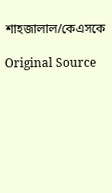শাহজালাল/কেএসকে

Original Source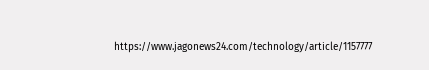https://www.jagonews24.com/technology/article/1157777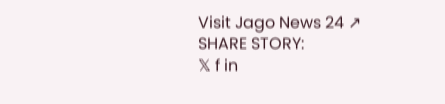Visit Jago News 24 ↗
SHARE STORY:
𝕏 f in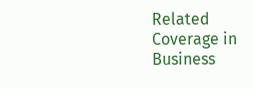Related Coverage in Business